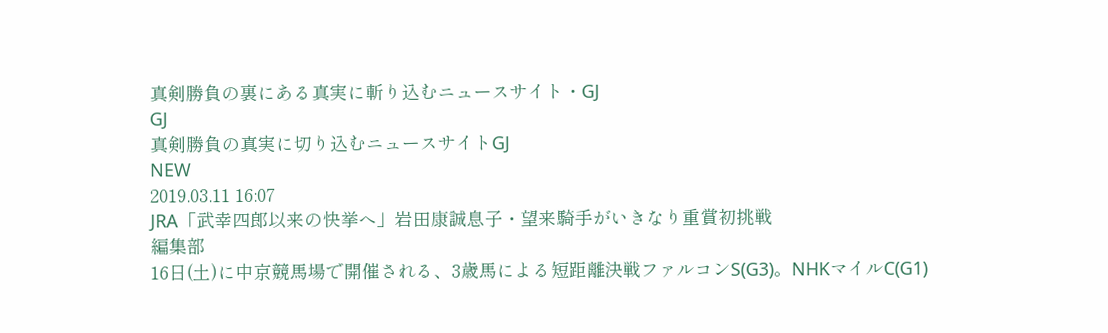真剣勝負の裏にある真実に斬り込むニュースサイト・GJ
GJ
真剣勝負の真実に切り込むニュースサイトGJ
NEW
2019.03.11 16:07
JRA「武幸四郎以来の快挙へ」岩田康誠息子・望来騎手がいきなり重賞初挑戦
編集部
16日(土)に中京競馬場で開催される、3歳馬による短距離決戦ファルコンS(G3)。NHKマイルC(G1)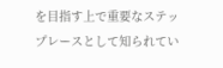を目指す上で重要なステップレースとして知られてい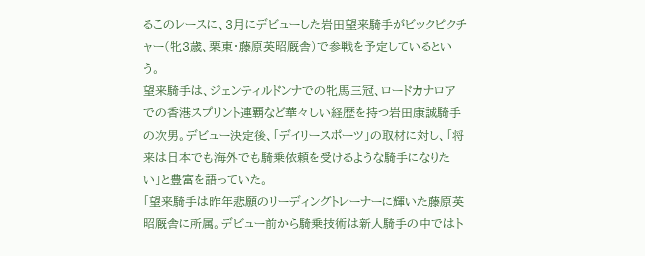るこのレースに、3月にデビューした岩田望来騎手がビックピクチャー(牝3歳、栗東・藤原英昭厩舎)で参戦を予定しているという。
望来騎手は、ジェンティルドンナでの牝馬三冠、ロードカナロアでの香港スプリント連覇など華々しい経歴を持つ岩田康誠騎手の次男。デビュー決定後、「デイリースポーツ」の取材に対し、「将来は日本でも海外でも騎乗依頼を受けるような騎手になりたい」と豊富を語っていた。
「望来騎手は昨年悲願のリーディングトレーナーに輝いた藤原英昭厩舎に所属。デビュー前から騎乗技術は新人騎手の中ではト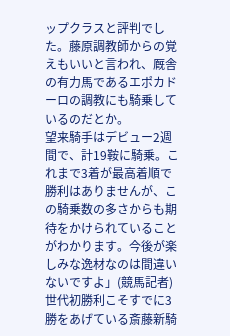ップクラスと評判でした。藤原調教師からの覚えもいいと言われ、厩舎の有力馬であるエポカドーロの調教にも騎乗しているのだとか。
望来騎手はデビュー2週間で、計19鞍に騎乗。これまで3着が最高着順で勝利はありませんが、この騎乗数の多さからも期待をかけられていることがわかります。今後が楽しみな逸材なのは間違いないですよ」(競馬記者)
世代初勝利こそすでに3勝をあげている斎藤新騎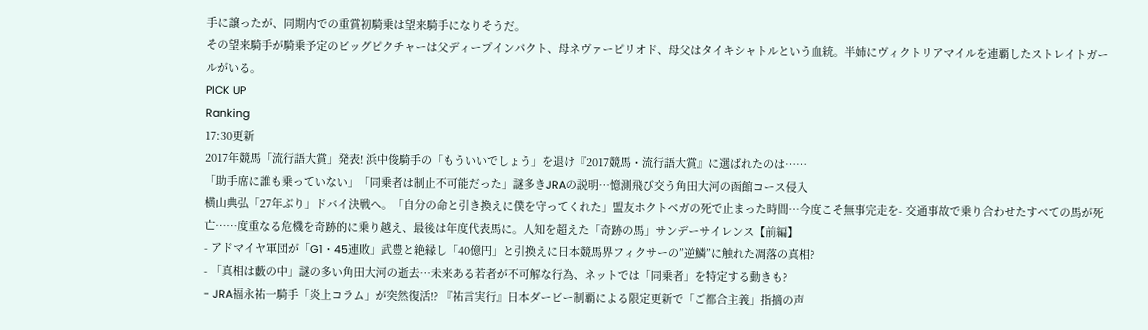手に譲ったが、同期内での重賞初騎乗は望来騎手になりそうだ。
その望来騎手が騎乗予定のビッグピクチャーは父ディープインパクト、母ネヴァーピリオド、母父はタイキシャトルという血統。半姉にヴィクトリアマイルを連覇したストレイトガールがいる。
PICK UP
Ranking
17:30更新
2017年競馬「流行語大賞」発表! 浜中俊騎手の「もういいでしょう」を退け『2017競馬・流行語大賞』に選ばれたのは……
「助手席に誰も乗っていない」「同乗者は制止不可能だった」謎多きJRAの説明…憶測飛び交う角田大河の函館コース侵入
横山典弘「27年ぶり」ドバイ決戦へ。「自分の命と引き換えに僕を守ってくれた」盟友ホクトベガの死で止まった時間…今度こそ無事完走を- 交通事故で乗り合わせたすべての馬が死亡……度重なる危機を奇跡的に乗り越え、最後は年度代表馬に。人知を超えた「奇跡の馬」サンデーサイレンス【前編】
- アドマイヤ軍団が「G1・45連敗」武豊と絶縁し「40億円」と引換えに日本競馬界フィクサーの”逆鱗”に触れた凋落の真相?
- 「真相は藪の中」謎の多い角田大河の逝去…未来ある若者が不可解な行為、ネットでは「同乗者」を特定する動きも?
- JRA福永祐一騎手「炎上コラム」が突然復活!? 『祐言実行』日本ダービー制覇による限定更新で「ご都合主義」指摘の声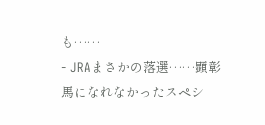も……
- JRAまさかの落選……顕彰馬になれなかったスペシ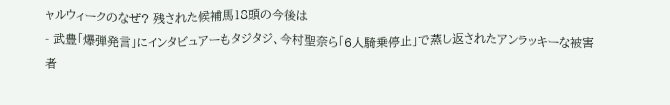ャルウィークのなぜ? 残された候補馬18頭の今後は
- 武豊「爆弾発言」にインタビュアーもタジタジ、今村聖奈ら「6人騎乗停止」で蒸し返されたアンラッキーな被害者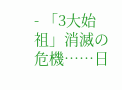- 「3大始祖」消滅の危機……日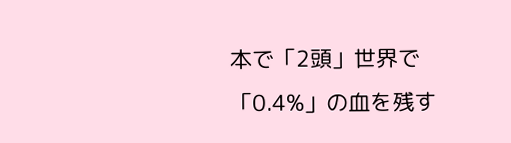本で「2頭」世界で「0.4%」の血を残す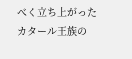べく立ち上がったカタール王族の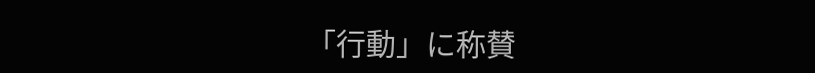「行動」に称賛